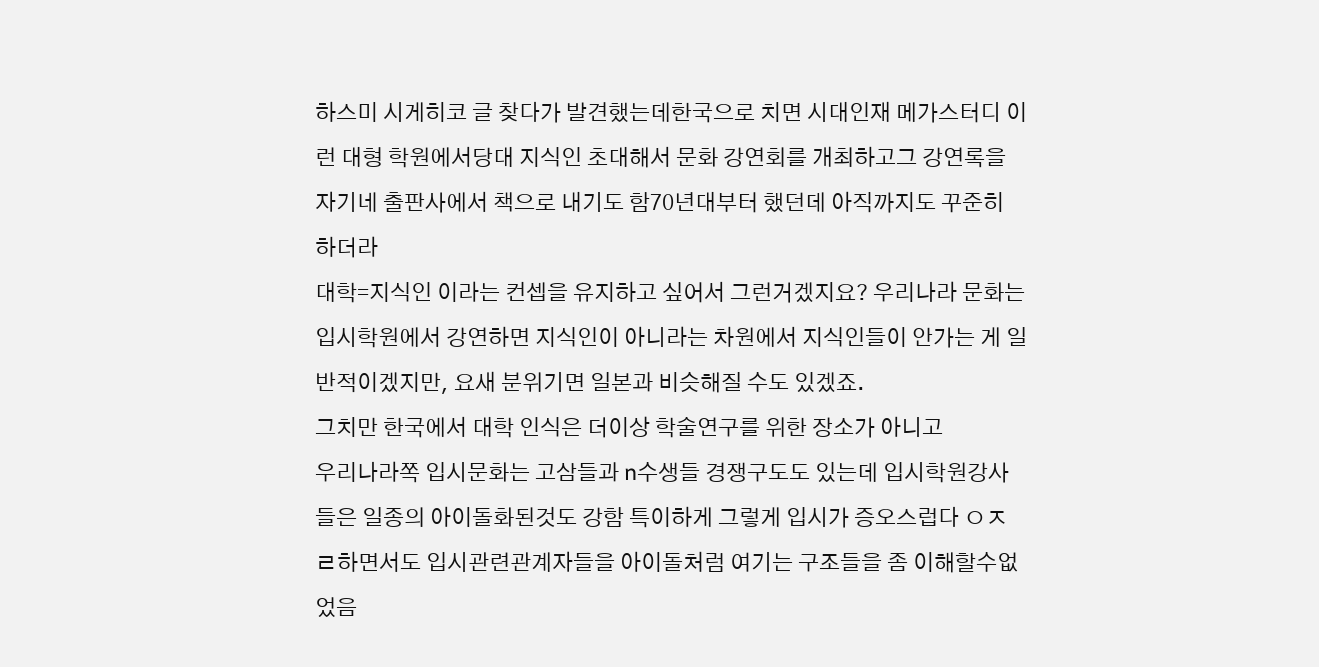하스미 시게히코 글 찾다가 발견했는데한국으로 치면 시대인재 메가스터디 이런 대형 학원에서당대 지식인 초대해서 문화 강연회를 개최하고그 강연록을 자기네 출판사에서 책으로 내기도 함70년대부터 했던데 아직까지도 꾸준히 하더라
대학=지식인 이라는 컨셉을 유지하고 싶어서 그런거겠지요? 우리나라 문화는 입시학원에서 강연하면 지식인이 아니라는 차원에서 지식인들이 안가는 게 일반적이겠지만, 요새 분위기면 일본과 비슷해질 수도 있겠죠.
그치만 한국에서 대학 인식은 더이상 학술연구를 위한 장소가 아니고
우리나라쪽 입시문화는 고삼들과 n수생들 경쟁구도도 있는데 입시학원강사들은 일종의 아이돌화된것도 강함 특이하게 그렇게 입시가 증오스럽다 ㅇㅈㄹ하면서도 입시관련관계자들을 아이돌처럼 여기는 구조들을 좀 이해할수없었음